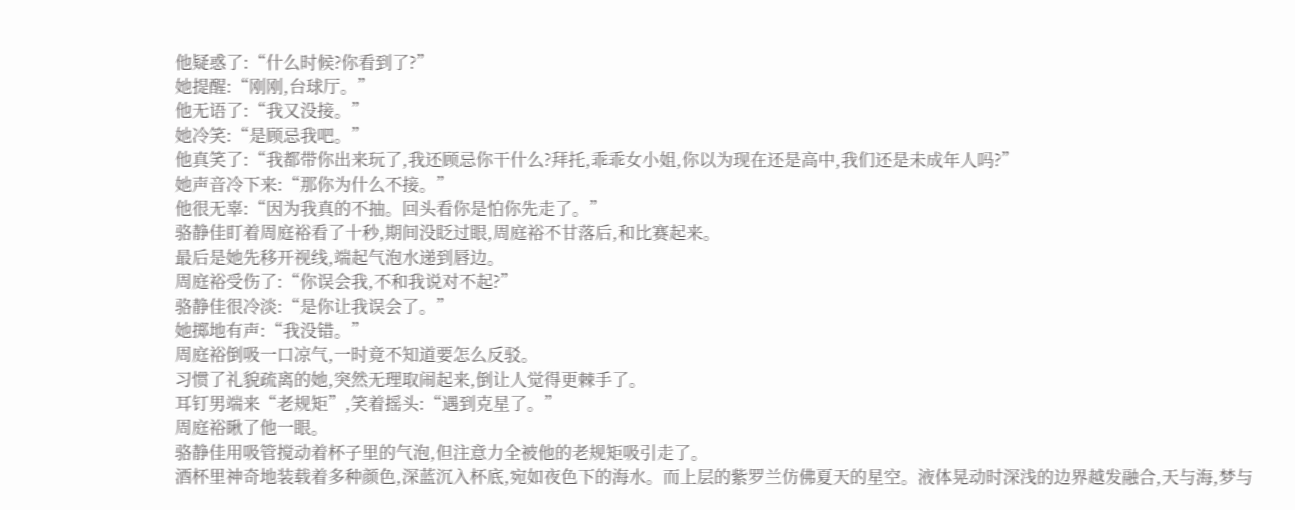他疑惑了:“什么时候?你看到了?”
她提醒:“刚刚,台球厅。”
他无语了:“我又没接。”
她冷笑:“是顾忌我吧。”
他真笑了:“我都带你出来玩了,我还顾忌你干什么?拜托,乖乖女小姐,你以为现在还是高中,我们还是未成年人吗?”
她声音冷下来:“那你为什么不接。”
他很无辜:“因为我真的不抽。回头看你是怕你先走了。”
骆静佳盯着周庭裕看了十秒,期间没眨过眼,周庭裕不甘落后,和比赛起来。
最后是她先移开视线,端起气泡水递到唇边。
周庭裕受伤了:“你误会我,不和我说对不起?”
骆静佳很冷淡:“是你让我误会了。”
她掷地有声:“我没错。”
周庭裕倒吸一口凉气,一时竟不知道要怎么反驳。
习惯了礼貌疏离的她,突然无理取闹起来,倒让人觉得更棘手了。
耳钉男端来“老规矩”,笑着摇头:“遇到克星了。”
周庭裕瞅了他一眼。
骆静佳用吸管搅动着杯子里的气泡,但注意力全被他的老规矩吸引走了。
酒杯里神奇地装载着多种颜色,深蓝沉入杯底,宛如夜色下的海水。而上层的紫罗兰仿佛夏天的星空。液体晃动时深浅的边界越发融合,天与海,梦与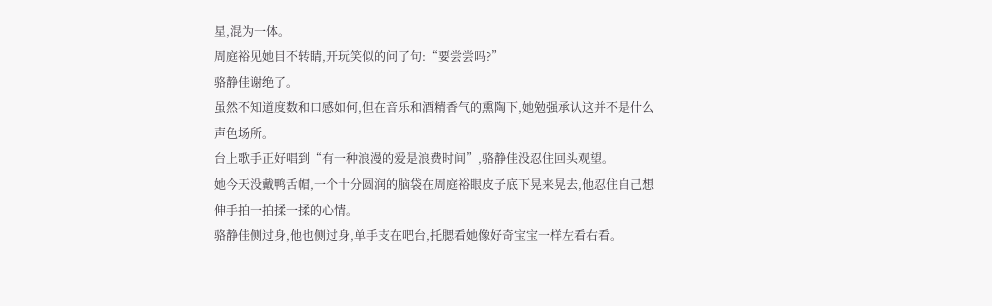星,混为一体。
周庭裕见她目不转睛,开玩笑似的问了句:“要尝尝吗?”
骆静佳谢绝了。
虽然不知道度数和口感如何,但在音乐和酒精香气的熏陶下,她勉强承认这并不是什么声色场所。
台上歌手正好唱到“有一种浪漫的爱是浪费时间”,骆静佳没忍住回头观望。
她今天没戴鸭舌帽,一个十分圆润的脑袋在周庭裕眼皮子底下晃来晃去,他忍住自己想伸手拍一拍揉一揉的心情。
骆静佳侧过身,他也侧过身,单手支在吧台,托腮看她像好奇宝宝一样左看右看。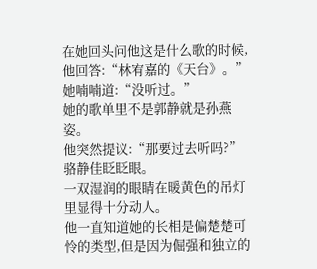在她回头问他这是什么歌的时候,他回答:“林宥嘉的《天台》。”
她喃喃道:“没听过。”
她的歌单里不是郭静就是孙燕姿。
他突然提议:“那要过去听吗?”
骆静佳眨眨眼。
一双湿润的眼睛在暖黄色的吊灯里显得十分动人。
他一直知道她的长相是偏楚楚可怜的类型,但是因为倔强和独立的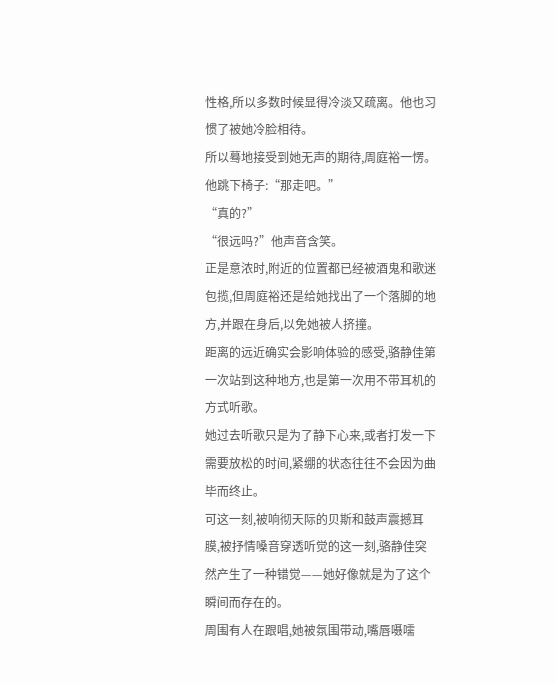性格,所以多数时候显得冷淡又疏离。他也习惯了被她冷脸相待。
所以蓦地接受到她无声的期待,周庭裕一愣。
他跳下椅子:“那走吧。”
“真的?”
“很远吗?”他声音含笑。
正是意浓时,附近的位置都已经被酒鬼和歌迷包揽,但周庭裕还是给她找出了一个落脚的地方,并跟在身后,以免她被人挤撞。
距离的远近确实会影响体验的感受,骆静佳第一次站到这种地方,也是第一次用不带耳机的方式听歌。
她过去听歌只是为了静下心来,或者打发一下需要放松的时间,紧绷的状态往往不会因为曲毕而终止。
可这一刻,被响彻天际的贝斯和鼓声震撼耳膜,被抒情嗓音穿透听觉的这一刻,骆静佳突然产生了一种错觉——她好像就是为了这个瞬间而存在的。
周围有人在跟唱,她被氛围带动,嘴唇嗫嚅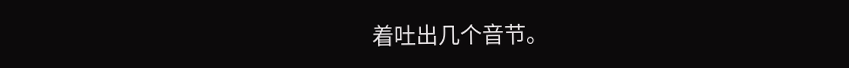着吐出几个音节。